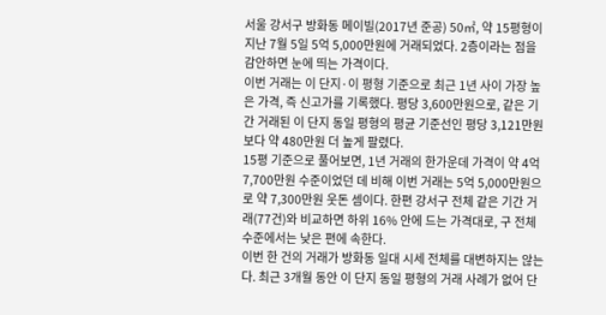서울 강서구 방화동 메이빌(2017년 준공) 50㎡, 약 15평형이 지난 7월 5일 5억 5,000만원에 거래되었다. 2층이라는 점을 감안하면 눈에 띄는 가격이다.
이번 거래는 이 단지·이 평형 기준으로 최근 1년 사이 가장 높은 가격, 즉 신고가를 기록했다. 평당 3,600만원으로, 같은 기간 거래된 이 단지 동일 평형의 평균 기준선인 평당 3,121만원보다 약 480만원 더 높게 팔렸다.
15평 기준으로 풀어보면, 1년 거래의 한가운데 가격이 약 4억 7,700만원 수준이었던 데 비해 이번 거래는 5억 5,000만원으로 약 7,300만원 웃돈 셈이다. 한편 강서구 전체 같은 기간 거래(77건)와 비교하면 하위 16% 안에 드는 가격대로, 구 전체 수준에서는 낮은 편에 속한다.
이번 한 건의 거래가 방화동 일대 시세 전체를 대변하지는 않는다. 최근 3개월 동안 이 단지 동일 평형의 거래 사례가 없어 단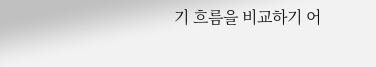기 흐름을 비교하기 어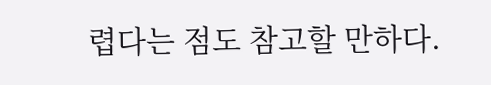렵다는 점도 참고할 만하다.